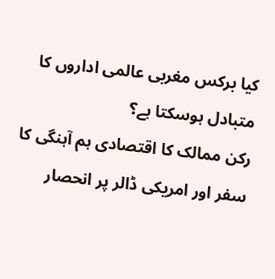کیا برکس مغربی عالمی اداروں کا متبادل ہوسکتا ہے؟
رکن ممالک کا اقتصادی ہم آہنگی کا سفر اور امریکی ڈالر پر انحصار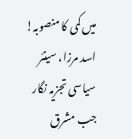میں کمی کا منصوبہ!
اسد مرزا، سینئر سیاسی تجزیہ نگار
جب مشرق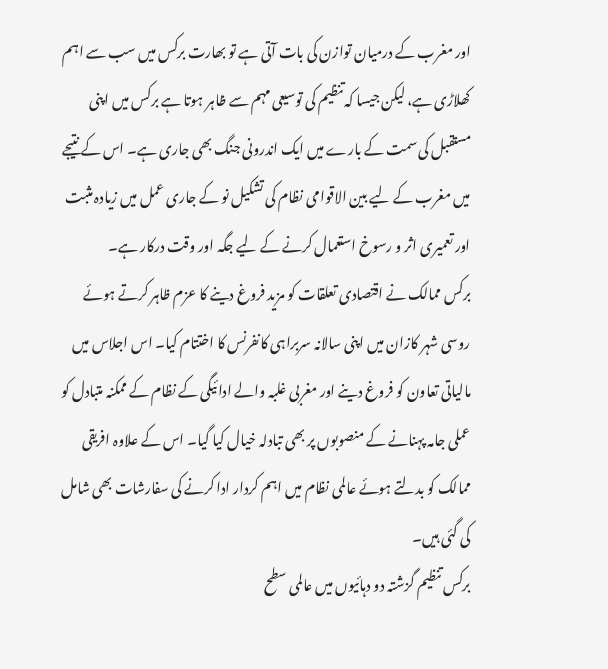اور مغرب کے درمیان توازن کی بات آتی ہے تو بھارت برکس میں سب سے اہم کھلاڑی ہے، لیکن جیسا کہ تنظیم کی توسیعی مہم سے ظاہر ہوتا ہے برکس میں اپنی مستقبل کی سمت کے بارے میں ایک اندرونی جنگ بھی جاری ہے۔ اس کے نتیجے میں مغرب کے لیے بین الاقوامی نظام کی تشکیل نو کے جاری عمل میں زیادہ مثبت اور تعمیری اثر و رسوخ استعمال کرنے کے لیے جگہ اور وقت درکار ہے۔
برکس ممالک نے اقتصادی تعلقات کو مزید فروغ دینے کا عزم ظاہر کرتے ہوئے روسی شہر کازان میں اپنی سالانہ سربراہی کانفرنس کا اختتام کیا۔ اس اجلاس میں مالیاتی تعاون کو فروغ دینے اور مغربی غلبہ والے ادائیگی کے نظام کے ممکنہ متبادل کو عملی جامہ پہنانے کے منصوبوں پر بھی تبادلہ خیال کیا گیا۔ اس کے علاوہ افریقی ممالک کو بدلتے ہوئے عالمی نظام میں اہم کردار ادا کرنے کی سفارشات بھی شامل کی گئی ہیں۔
برکس تنظیم گزشتہ دو دہائیوں میں عالمی سطح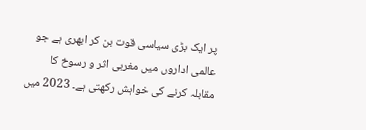پر ایک بڑی سیاسی قوت بن کر ابھری ہے جو عالمی اداروں میں مغربی اثر و رسوخ کا مقابلہ کرنے کی خواہش رکھتی ہے۔ 2023 میں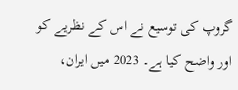گروپ کی توسیع نے اس کے نظریے کو اور واضح کیا ہے۔ 2023 میں ایران،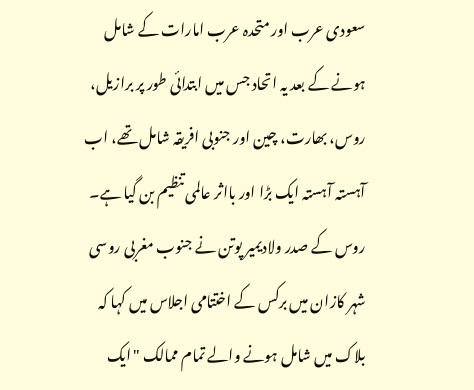سعودی عرب اور متحدہ عرب امارات کے شامل ہونے کے بعد یہ اتحاد جس میں ابتدائی طور پر برازیل، روس، بھارت، چین اور جنوبی افریقہ شامل تھے، اب آہستہ آہستہ ایک بڑا اور بااثر عالمی تنظیم بن گیا ہے۔
روس کے صدر ولادیمیر پوتن نے جنوب مغربی روسی شہر کازان میں برکس کے اختتامی اجلاس میں کہا کہ بلاک میں شامل ہونے والے تمام ممالک "ایک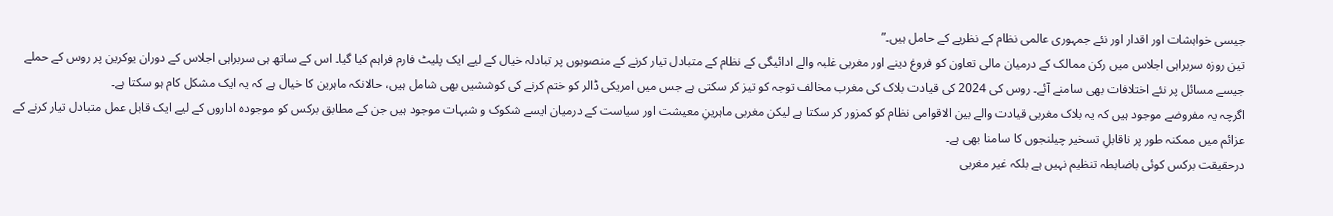جیسی خواہشات اور اقدار اور نئے جمہوری عالمی نظام کے نظریے کے حامل ہیں۔”
تین روزہ سربراہی اجلاس میں رکن ممالک کے درمیان مالی تعاون کو فروغ دینے اور مغربی غلبہ والے ادائیگی کے نظام کے متبادل تیار کرنے کے منصوبوں پر تبادلہ خیال کے لیے ایک پلیٹ فارم فراہم کیا گیا۔ اس کے ساتھ ہی سربراہی اجلاس کے دوران یوکرین پر روس کے حملے جیسے مسائل پر نئے اختلافات بھی سامنے آئے۔ روس کی 2024 کی قیادت بلاک کی مغرب مخالف توجہ کو تیز کر سکتی ہے جس میں امریکی ڈالر کو ختم کرنے کی کوششیں بھی شامل ہیں، حالانکہ ماہرین کا خیال ہے کہ یہ ایک مشکل کام ہو سکتا ہے۔
اگرچہ یہ مفروضے موجود ہیں کہ یہ بلاک مغربی قیادت والے بین الاقوامی نظام کو کمزور کر سکتا ہے لیکن مغربی ماہرینِ معیشت اور سیاست کے درمیان ایسے شکوک و شبہات موجود ہیں جن کے مطابق برکس کو موجودہ اداروں کے لیے ایک قابل عمل متبادل تیار کرنے کے عزائم میں ممکنہ طور پر ناقابلِ تسخیر چیلنجوں کا سامنا بھی ہے۔
درحقیقت برکس کوئی باضابطہ تنظیم نہیں ہے بلکہ غیر مغربی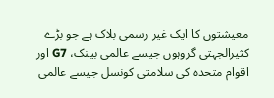معیشتوں کا ایک غیر رسمی بلاک ہے جو بڑے کثیرالجہتی گروہوں جیسے عالمی بینک، G7 اور اقوام متحدہ کی سلامتی کونسل جیسے عالمی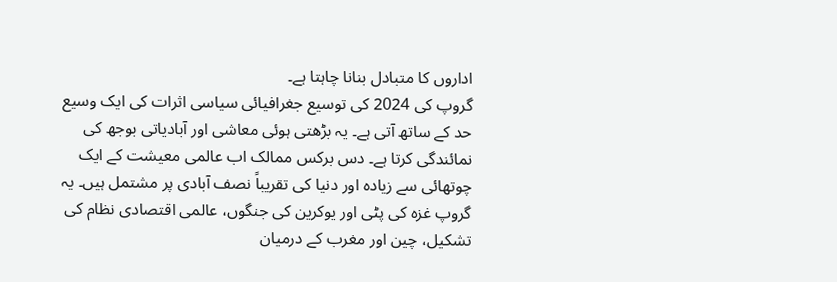اداروں کا متبادل بنانا چاہتا ہے۔
گروپ کی 2024 کی توسیع جغرافیائی سیاسی اثرات کی ایک وسیع حد کے ساتھ آتی ہے۔ یہ بڑھتی ہوئی معاشی اور آبادیاتی بوجھ کی نمائندگی کرتا ہے۔ دس برکس ممالک اب عالمی معیشت کے ایک چوتھائی سے زیادہ اور دنیا کی تقریباً نصف آبادی پر مشتمل ہیں۔ یہ گروپ غزہ کی پٹی اور یوکرین کی جنگوں، عالمی اقتصادی نظام کی تشکیل، چین اور مغرب کے درمیان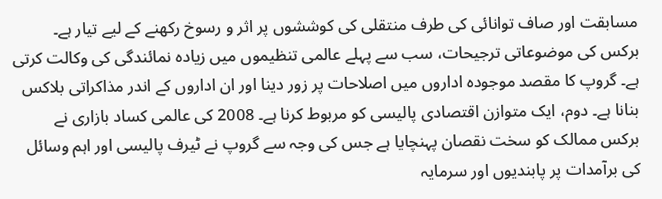مسابقت اور صاف توانائی کی طرف منتقلی کی کوششوں پر اثر و رسوخ رکھنے کے لیے تیار ہے۔
برکس کی موضوعاتی ترجیحات، سب سے پہلے عالمی تنظیموں میں زیادہ نمائندگی کی وکالت کرتی ہے۔ گروپ کا مقصد موجودہ اداروں میں اصلاحات پر زور دینا اور ان اداروں کے اندر مذاکراتی بلاکس بنانا ہے۔ دوم، ایک متوازن اقتصادی پالیسی کو مربوط کرنا ہے۔ 2008 کی عالمی کساد بازاری نے برکس ممالک کو سخت نقصان پہنچایا ہے جس کی وجہ سے گروپ نے ٹیرف پالیسی اور اہم وسائل کی برآمدات پر پابندیوں اور سرمایہ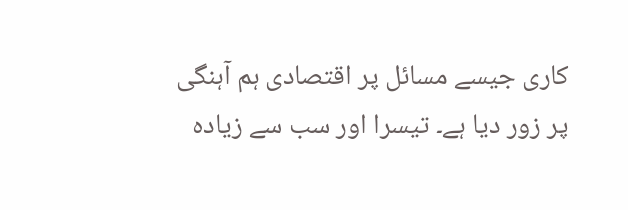کاری جیسے مسائل پر اقتصادی ہم آہنگی پر زور دیا ہے۔ تیسرا اور سب سے زیادہ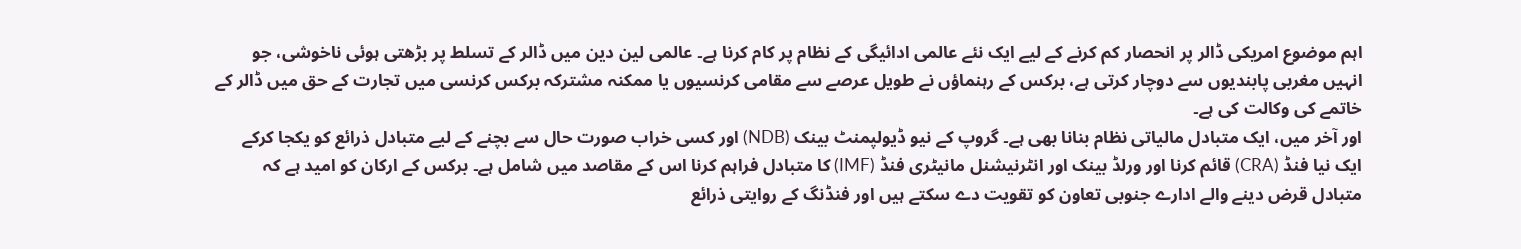اہم موضوع امریکی ڈالر پر انحصار کم کرنے کے لیے ایک نئے عالمی ادائیگی کے نظام پر کام کرنا ہے۔ عالمی لین دین میں ڈالر کے تسلط پر بڑھتی ہوئی ناخوشی، جو انہیں مغربی پابندیوں سے دوچار کرتی ہے، برکس کے رہنماؤں نے طویل عرصے سے مقامی کرنسیوں یا ممکنہ مشترکہ برکس کرنسی میں تجارت کے حق میں ڈالر کے خاتمے کی وکالت کی ہے۔
اور آخر میں، ایک متبادل مالیاتی نظام بنانا بھی ہے۔ گروپ کے نیو ڈیولپمنٹ بینک (NDB) اور کسی خراب صورت حال سے بچنے کے لیے متبادل ذرائع کو یکجا کرکے ایک نیا فنڈ (CRA) قائم کرنا اور ورلڈ بینک اور انٹرنیشنل مانیٹری فنڈ (IMF) کا متبادل فراہم کرنا اس کے مقاصد میں شامل ہے۔ برکس کے ارکان کو امید ہے کہ متبادل قرض دینے والے ادارے جنوبی تعاون کو تقویت دے سکتے ہیں اور فنڈنگ کے روایتی ذرائع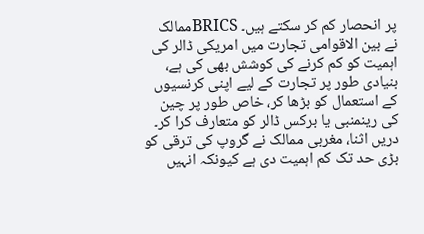پر انحصار کم کر سکتے ہیں۔ BRICSممالک نے بین الاقوامی تجارت میں امریکی ڈالر کی اہمیت کو کم کرنے کی کوشش بھی کی ہے، بنیادی طور پر تجارت کے لیے اپنی کرنسیوں کے استعمال کو بڑھا کر، خاص طور پر چین کی رینمنبی یا برکس ڈالر کو متعارف کرا کر۔
دریں اثنا، مغربی ممالک نے گروپ کی ترقی کو بڑی حد تک کم اہمیت دی ہے کیونکہ انہیں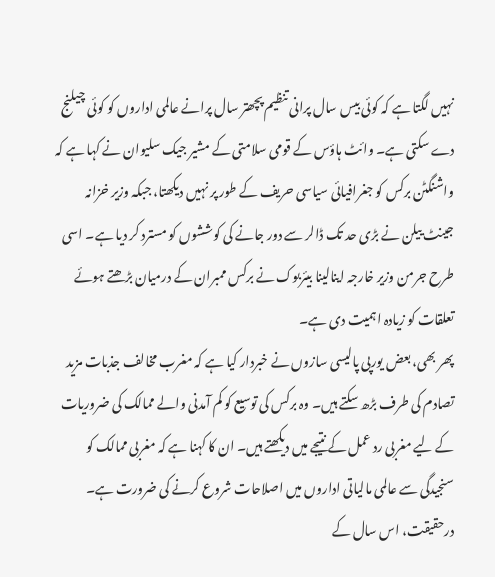نہیں لگتا ہے کہ کوئی بیس سال پرانی تنظیم پچھتر سال پرانے عالمی اداروں کو کوئی چیلنج دے سکتی ہے۔ وائٹ ہاؤس کے قومی سلامتی کے مشیر جیک سلیوان نے کہا ہے کہ واشنگٹن برکس کو جغرافیائی سیاسی حریف کے طور پر نہیں دیکھتا، جبکہ وزیر خزانہ جینٹ ییلن نے بڑی حد تک ڈالر سے دور جانے کی کوششوں کو مسترد کر دیا ہے۔ اسی طرح جرمن وزیر خارجہ اینالینا بیئربوک نے برکس ممبران کے درمیان بڑھتے ہوئے تعلقات کو زیادہ اہمیت دی ہے۔
پھر بھی، بعض یورپی پالیسی سازوں نے خبردار کیا ہے کہ مغرب مخالف جذبات مزید تصادم کی طرف بڑھ سکتے ہیں۔ وہ برکس کی توسیع کو کم آمدنی والے ممالک کی ضروریات کے لیے مغربی رد عمل کے نتیجے میں دیکھتے ہیں۔ ان کا کہنا ہے کہ مغربی ممالک کو سنجیدگی سے عالمی مالیاتی اداروں میں اصلاحات شروع کرنے کی ضرورت ہے۔
درحقیقت، اس سال کے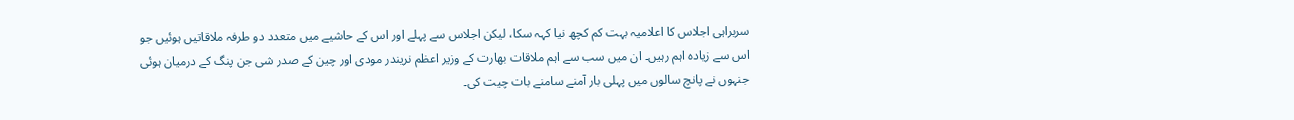سربراہی اجلاس کا اعلامیہ بہت کم کچھ نیا کہہ سکا، لیکن اجلاس سے پہلے اور اس کے حاشیے میں متعدد دو طرفہ ملاقاتیں ہوئیں جو اس سے زیادہ اہم رہیں۔ ان میں سب سے اہم ملاقات بھارت کے وزیر اعظم نریندر مودی اور چین کے صدر شی جن پنگ کے درمیان ہوئی جنہوں نے پانچ سالوں میں پہلی بار آمنے سامنے بات چیت کی۔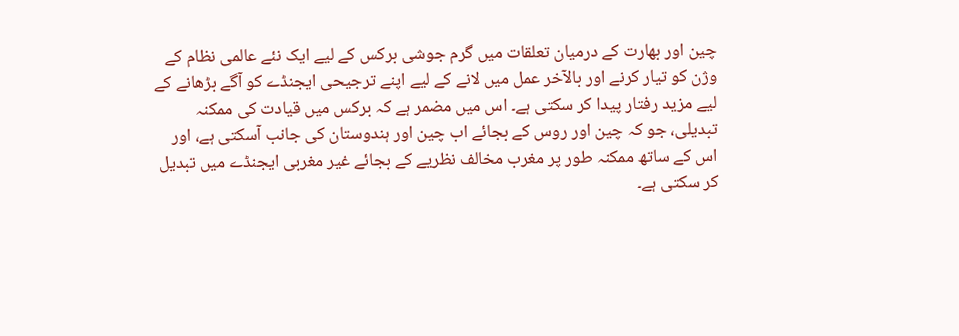چین اور بھارت کے درمیان تعلقات میں گرم جوشی برکس کے لیے ایک نئے عالمی نظام کے وژن کو تیار کرنے اور بالآخر عمل میں لانے کے لیے اپنے ترجیحی ایجنڈے کو آگے بڑھانے کے لیے مزید رفتار پیدا کر سکتی ہے۔ اس میں مضمر ہے کہ برکس میں قیادت کی ممکنہ تبدیلی، جو کہ چین اور روس کے بجائے اب چین اور ہندوستان کی جانب آسکتی ہے، اور اس کے ساتھ ممکنہ طور پر مغرب مخالف نظریے کے بجائے غیر مغربی ایجنڈے میں تبدیل کر سکتی ہے۔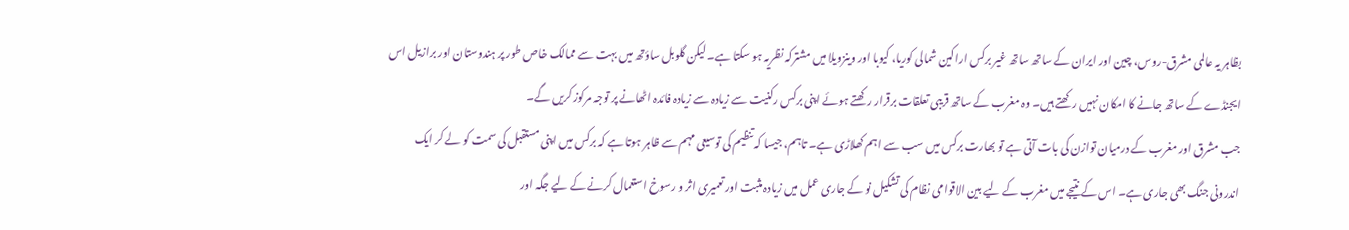بظاہر یہ عالمی مشرق-روس، چین اور ایران کے ساتھ ساتھ غیر برکس اراکین شمالی کوریا، کیوبا اور وینزویلا میں مشترکہ نظریہ ہو سکتا ہے۔ لیکن گلوبل ساؤتھ میں بہت سے ممالک خاص طور پر ہندوستان اور برازیل اس ایجنڈے کے ساتھ جانے کا امکان نہیں رکھتے ہیں۔ وہ مغرب کے ساتھ قریبی تعلقات برقرار رکھتے ہوئے اپنی برکس رکنیت سے زیادہ سے زیادہ فائدہ اٹھانے پر توجہ مرکوز کریں گے۔
جب مشرق اور مغرب کے درمیان توازن کی بات آتی ہے تو بھارت برکس میں سب سے اہم کھلاڑی ہے۔ تاہم، جیسا کہ تنظیم کی توسیعی مہم سے ظاہر ہوتا ہے کہ برکس میں اپنی مستقبل کی سمت کو لے کر ایک اندرونی جنگ بھی جاری ہے۔ اس کے نتیجے میں مغرب کے لیے بین الاقوامی نظام کی تشکیل نو کے جاری عمل میں زیادہ مثبت اور تعمیری اثر و رسوخ استعمال کرنے کے لیے جگہ اور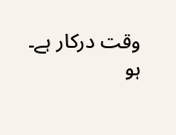وقت درکار ہے۔
ہو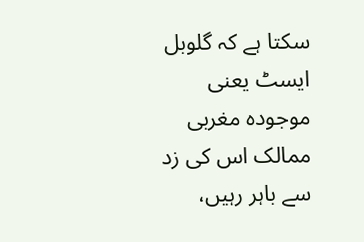سکتا ہے کہ گلوبل ایسٹ یعنی موجودہ مغربی ممالک اس کی زد سے باہر رہیں،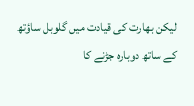لیکن بھارت کی قیادت میں گلوبل ساؤتھ کے ساتھ دوبارہ جڑنے کا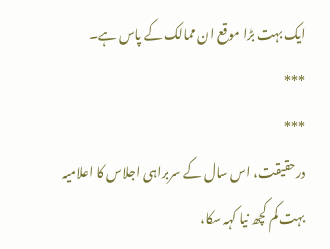ایک بہت بڑا موقع ان ممالک کے پاس ہے۔
***
***
درحقیقت، اس سال کے سربراہی اجلاس کا اعلامیہ بہت کم کچھ نیا کہہ سکا،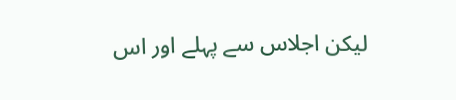لیکن اجلاس سے پہلے اور اس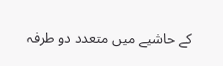کے حاشیے میں متعدد دو طرفہ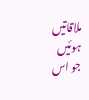ملاقاتیں ہوئیں جو اس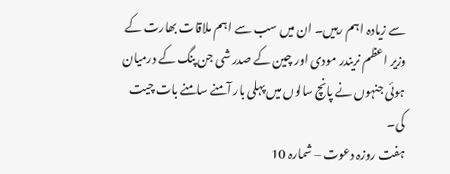سے زیادہ اہم رہیں۔ ان میں سب سے اہم ملاقات بھارت کے وزیر اعظم نریندر مودی اور چین کے صدر شی جن پنگ کے درمیان ہوئی جنہوں نے پانچ سالوں میں پہلی بار آمنے سامنے بات چیت کی۔
ہفت روزہ دعوت – شمارہ 10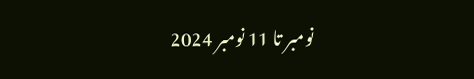نومبر تا 11 نومبر 2024